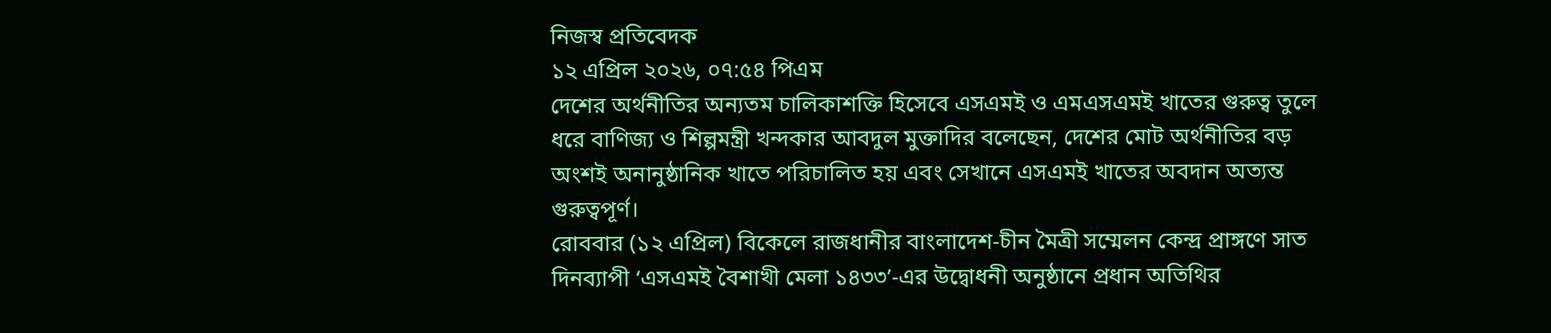নিজস্ব প্রতিবেদক
১২ এপ্রিল ২০২৬, ০৭:৫৪ পিএম
দেশের অর্থনীতির অন্যতম চালিকাশক্তি হিসেবে এসএমই ও এমএসএমই খাতের গুরুত্ব তুলে ধরে বাণিজ্য ও শিল্পমন্ত্রী খন্দকার আবদুল মুক্তাদির বলেছেন, দেশের মোট অর্থনীতির বড় অংশই অনানুষ্ঠানিক খাতে পরিচালিত হয় এবং সেখানে এসএমই খাতের অবদান অত্যন্ত গুরুত্বপূর্ণ।
রোববার (১২ এপ্রিল) বিকেলে রাজধানীর বাংলাদেশ-চীন মৈত্রী সম্মেলন কেন্দ্র প্রাঙ্গণে সাত দিনব্যাপী ‘এসএমই বৈশাখী মেলা ১৪৩৩’-এর উদ্বোধনী অনুষ্ঠানে প্রধান অতিথির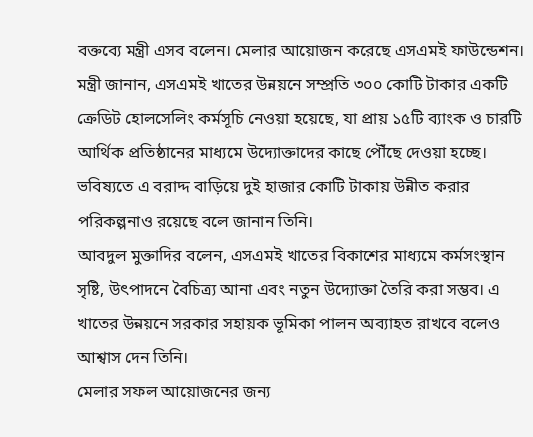বক্তব্যে মন্ত্রী এসব বলেন। মেলার আয়োজন করেছে এসএমই ফাউন্ডেশন।
মন্ত্রী জানান, এসএমই খাতের উন্নয়নে সম্প্রতি ৩০০ কোটি টাকার একটি ক্রেডিট হোলসেলিং কর্মসূচি নেওয়া হয়েছে, যা প্রায় ১৫টি ব্যাংক ও চারটি আর্থিক প্রতিষ্ঠানের মাধ্যমে উদ্যোক্তাদের কাছে পৌঁছে দেওয়া হচ্ছে। ভবিষ্যতে এ বরাদ্দ বাড়িয়ে দুই হাজার কোটি টাকায় উন্নীত করার পরিকল্পনাও রয়েছে বলে জানান তিনি।
আবদুল মুক্তাদির বলেন, এসএমই খাতের বিকাশের মাধ্যমে কর্মসংস্থান সৃষ্টি, উৎপাদনে বৈচিত্র্য আনা এবং নতুন উদ্যোক্তা তৈরি করা সম্ভব। এ খাতের উন্নয়নে সরকার সহায়ক ভূমিকা পালন অব্যাহত রাখবে বলেও আশ্বাস দেন তিনি।
মেলার সফল আয়োজনের জন্য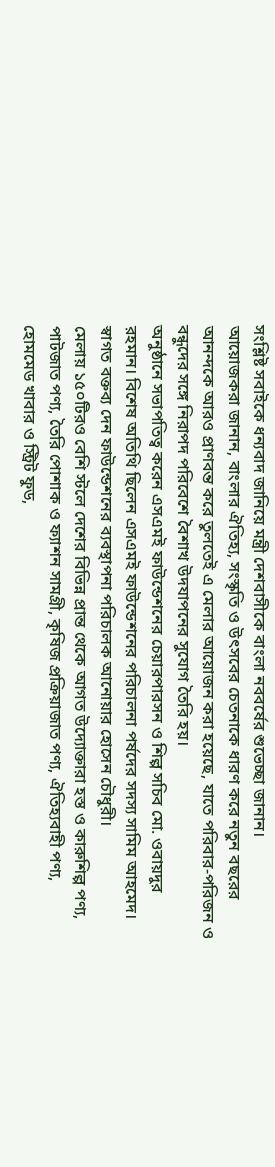সংশ্লিষ্ট সবাইকে ধন্যবাদ জানিয়ে মন্ত্রী দেশবাসীকে বাংলা নববর্ষের শুভেচ্ছা জানান।
আয়োজকরা জানান, বাংলার ঐতিহ্য, সংস্কৃতি ও উৎসবের চেতনাকে ধারণ করে নতুন বছরের আনন্দকে আরও প্রাণবন্ত করে তুলতেই এ মেলার আয়োজন করা হয়েছে, যাতে পরিবার-পরিজন ও বন্ধুদের সঙ্গে নিরাপদ পরিবেশে বৈশাখ উদযাপনের সুযোগ তৈরি হয়।
অনুষ্ঠানে সভাপতিত্ব করেন এসএমই ফাউন্ডেশনের চেয়ারপারসন ও শিল্প সচিব মো. ওবায়দুর রহমান। বিশেষ অতিথি ছিলেন এসএমই ফাউন্ডেশনের পরিচালনা পর্ষদের সদস্য সামিম আহমেদ। স্বাগত বক্তব্য দেন ফাউন্ডেশনের ব্যবস্থাপনা পরিচালক আনোয়ার হোসেন চৌধুরী।
মেলায় ১৫০টিরও বেশি স্টলে দেশের বিভিন্ন প্রান্ত থেকে আগত উদ্যোক্তারা হস্ত ও কারুশিল্প পণ্য, পাটজাত পণ্য, তৈরি পোশাক ও ফ্যাশন সামগ্রী, কৃষিজ প্রক্রিয়াজাত পণ্য, ঐতিহ্যবাহী পণ্য, হোমমেড খাবার ও স্ট্রিট ফুড,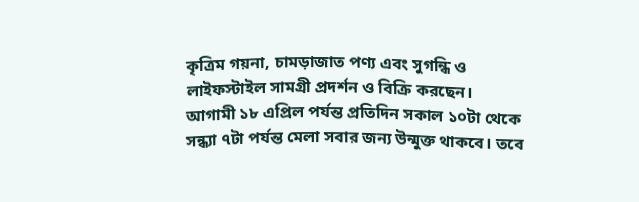কৃত্রিম গয়না, চামড়াজাত পণ্য এবং সুগন্ধি ও লাইফস্টাইল সামগ্রী প্রদর্শন ও বিক্রি করছেন।
আগামী ১৮ এপ্রিল পর্যন্ত প্রতিদিন সকাল ১০টা থেকে সন্ধ্যা ৭টা পর্যন্ত মেলা সবার জন্য উন্মুক্ত থাকবে। তবে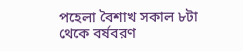পহেলা বৈশাখ সকাল ৮টা থেকে বর্ষবরণ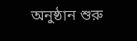অনুষ্ঠান শুরু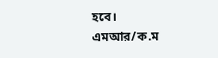হবে।
এমআর/ক.ম